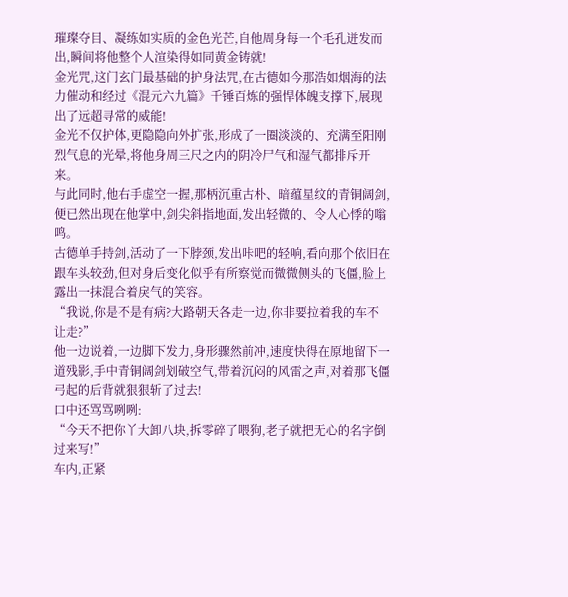璀璨夺目、凝练如实质的金色光芒,自他周身每一个毛孔迸发而出,瞬间将他整个人渲染得如同黄金铸就!
金光咒,这门玄门最基础的护身法咒,在古德如今那浩如烟海的法力催动和经过《混元六九篇》千锤百炼的强悍体魄支撑下,展现出了远超寻常的威能!
金光不仅护体,更隐隐向外扩张,形成了一圈淡淡的、充满至阳刚烈气息的光晕,将他身周三尺之内的阴冷尸气和湿气都排斥开来。
与此同时,他右手虚空一握,那柄沉重古朴、暗蕴星纹的青铜阔剑,便已然出现在他掌中,剑尖斜指地面,发出轻微的、令人心悸的嗡鸣。
古德单手持剑,活动了一下脖颈,发出咔吧的轻响,看向那个依旧在跟车头较劲,但对身后变化似乎有所察觉而微微侧头的飞僵,脸上露出一抹混合着戾气的笑容。
“我说,你是不是有病?大路朝天各走一边,你非要拉着我的车不让走?”
他一边说着,一边脚下发力,身形骤然前冲,速度快得在原地留下一道残影,手中青铜阔剑划破空气,带着沉闷的风雷之声,对着那飞僵弓起的后背就狠狠斩了过去!
口中还骂骂咧咧:
“今天不把你丫大卸八块,拆零碎了喂狗,老子就把无心的名字倒过来写!”
车内,正紧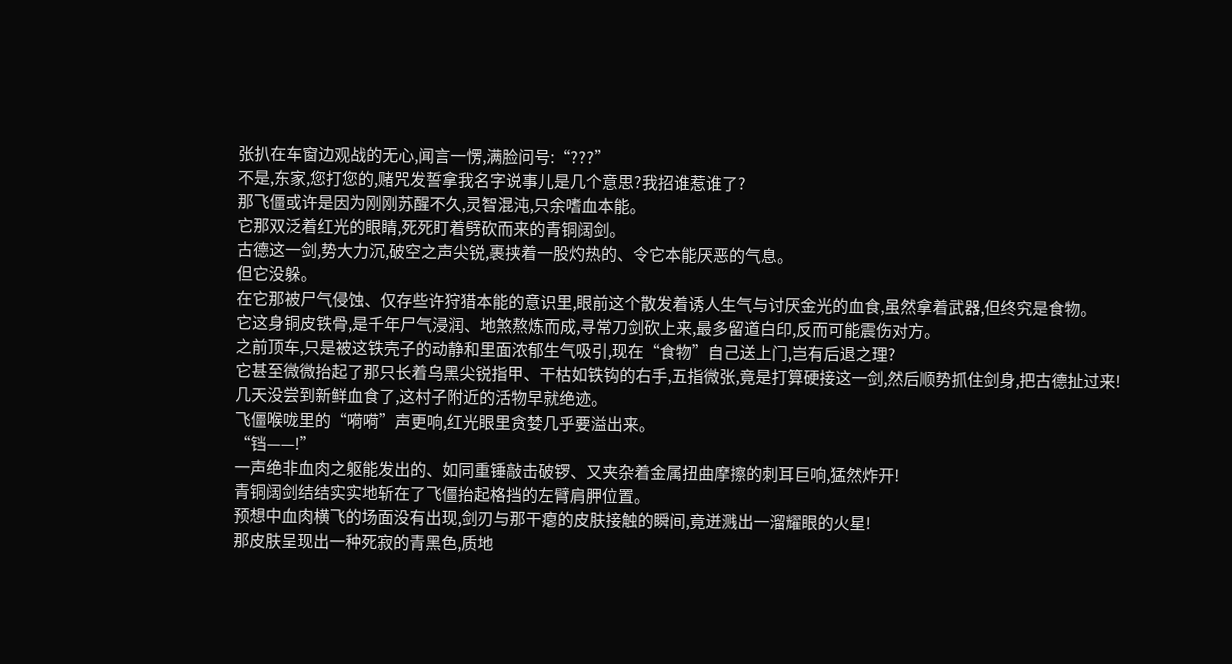张扒在车窗边观战的无心,闻言一愣,满脸问号:“???”
不是,东家,您打您的,赌咒发誓拿我名字说事儿是几个意思?我招谁惹谁了?
那飞僵或许是因为刚刚苏醒不久,灵智混沌,只余嗜血本能。
它那双泛着红光的眼睛,死死盯着劈砍而来的青铜阔剑。
古德这一剑,势大力沉,破空之声尖锐,裹挟着一股灼热的、令它本能厌恶的气息。
但它没躲。
在它那被尸气侵蚀、仅存些许狩猎本能的意识里,眼前这个散发着诱人生气与讨厌金光的血食,虽然拿着武器,但终究是食物。
它这身铜皮铁骨,是千年尸气浸润、地煞熬炼而成,寻常刀剑砍上来,最多留道白印,反而可能震伤对方。
之前顶车,只是被这铁壳子的动静和里面浓郁生气吸引,现在“食物”自己送上门,岂有后退之理?
它甚至微微抬起了那只长着乌黑尖锐指甲、干枯如铁钩的右手,五指微张,竟是打算硬接这一剑,然后顺势抓住剑身,把古德扯过来!
几天没尝到新鲜血食了,这村子附近的活物早就绝迹。
飞僵喉咙里的“嗬嗬”声更响,红光眼里贪婪几乎要溢出来。
“铛——!”
一声绝非血肉之躯能发出的、如同重锤敲击破锣、又夹杂着金属扭曲摩擦的刺耳巨响,猛然炸开!
青铜阔剑结结实实地斩在了飞僵抬起格挡的左臂肩胛位置。
预想中血肉横飞的场面没有出现,剑刃与那干瘪的皮肤接触的瞬间,竟迸溅出一溜耀眼的火星!
那皮肤呈现出一种死寂的青黑色,质地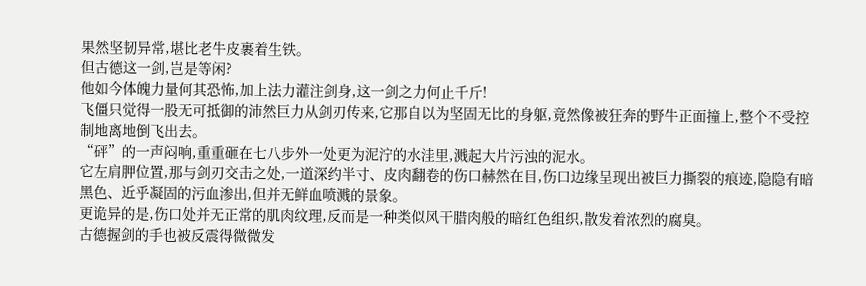果然坚韧异常,堪比老牛皮裹着生铁。
但古德这一剑,岂是等闲?
他如今体魄力量何其恐怖,加上法力灌注剑身,这一剑之力何止千斤!
飞僵只觉得一股无可抵御的沛然巨力从剑刃传来,它那自以为坚固无比的身躯,竟然像被狂奔的野牛正面撞上,整个不受控制地离地倒飞出去。
“砰”的一声闷响,重重砸在七八步外一处更为泥泞的水洼里,溅起大片污浊的泥水。
它左肩胛位置,那与剑刃交击之处,一道深约半寸、皮肉翻卷的伤口赫然在目,伤口边缘呈现出被巨力撕裂的痕迹,隐隐有暗黑色、近乎凝固的污血渗出,但并无鲜血喷溅的景象。
更诡异的是,伤口处并无正常的肌肉纹理,反而是一种类似风干腊肉般的暗红色组织,散发着浓烈的腐臭。
古德握剑的手也被反震得微微发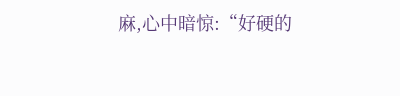麻,心中暗惊:“好硬的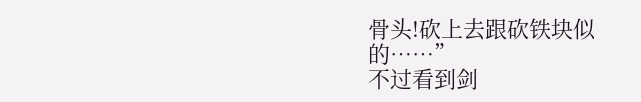骨头!砍上去跟砍铁块似的……”
不过看到剑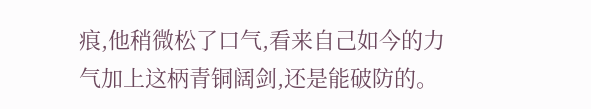痕,他稍微松了口气,看来自己如今的力气加上这柄青铜阔剑,还是能破防的。